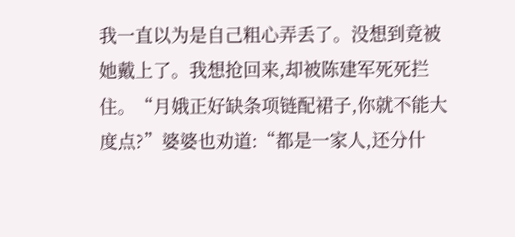我一直以为是自己粗心弄丢了。没想到竟被她戴上了。我想抢回来,却被陈建军死死拦住。“月娥正好缺条项链配裙子,你就不能大度点?”婆婆也劝道:“都是一家人,还分什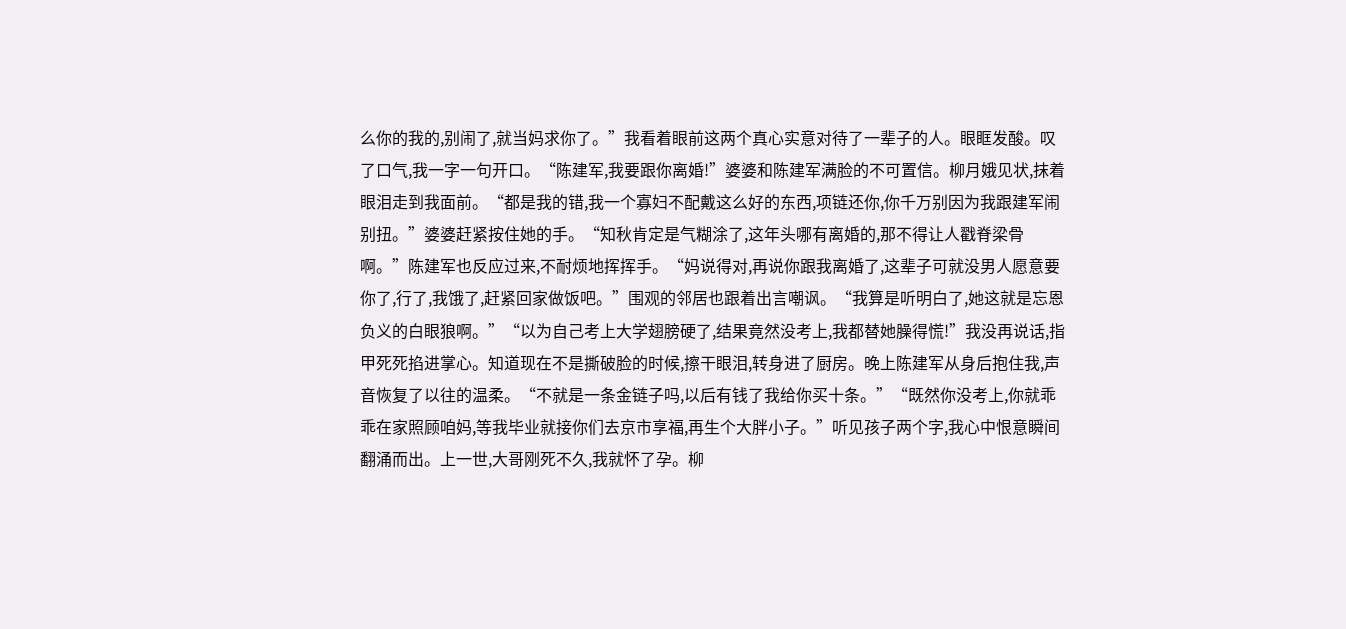么你的我的,别闹了,就当妈求你了。”我看着眼前这两个真心实意对待了一辈子的人。眼眶发酸。叹了口气,我一字一句开口。“陈建军,我要跟你离婚!”婆婆和陈建军满脸的不可置信。柳月娥见状,抹着眼泪走到我面前。“都是我的错,我一个寡妇不配戴这么好的东西,项链还你,你千万别因为我跟建军闹别扭。”婆婆赶紧按住她的手。“知秋肯定是气糊涂了,这年头哪有离婚的,那不得让人戳脊梁骨啊。”陈建军也反应过来,不耐烦地挥挥手。“妈说得对,再说你跟我离婚了,这辈子可就没男人愿意要你了,行了,我饿了,赶紧回家做饭吧。”围观的邻居也跟着出言嘲讽。“我算是听明白了,她这就是忘恩负义的白眼狼啊。”“以为自己考上大学翅膀硬了,结果竟然没考上,我都替她臊得慌!”我没再说话,指甲死死掐进掌心。知道现在不是撕破脸的时候,擦干眼泪,转身进了厨房。晚上陈建军从身后抱住我,声音恢复了以往的温柔。“不就是一条金链子吗,以后有钱了我给你买十条。”“既然你没考上,你就乖乖在家照顾咱妈,等我毕业就接你们去京市享福,再生个大胖小子。”听见孩子两个字,我心中恨意瞬间翻涌而出。上一世,大哥刚死不久,我就怀了孕。柳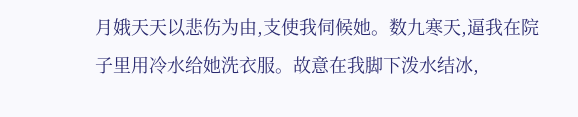月娥天天以悲伤为由,支使我伺候她。数九寒天,逼我在院子里用冷水给她洗衣服。故意在我脚下泼水结冰,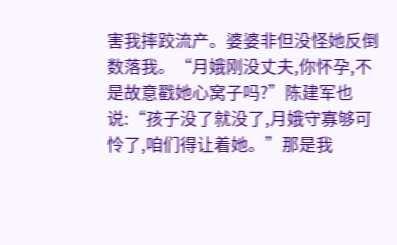害我摔跤流产。婆婆非但没怪她反倒数落我。“月娥刚没丈夫,你怀孕,不是故意戳她心窝子吗?”陈建军也说:“孩子没了就没了,月娥守寡够可怜了,咱们得让着她。”那是我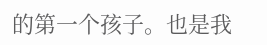的第一个孩子。也是我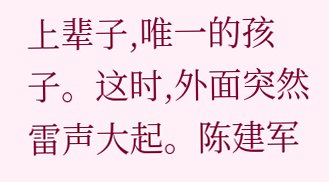上辈子,唯一的孩子。这时,外面突然雷声大起。陈建军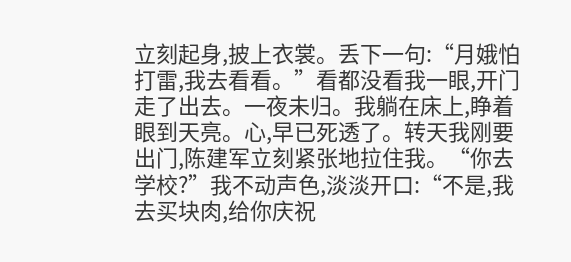立刻起身,披上衣裳。丢下一句:“月娥怕打雷,我去看看。”看都没看我一眼,开门走了出去。一夜未归。我躺在床上,睁着眼到天亮。心,早已死透了。转天我刚要出门,陈建军立刻紧张地拉住我。“你去学校?”我不动声色,淡淡开口:“不是,我去买块肉,给你庆祝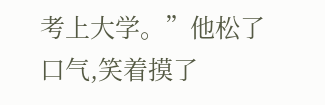考上大学。”他松了口气,笑着摸了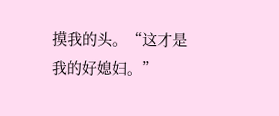摸我的头。“这才是我的好媳妇。”